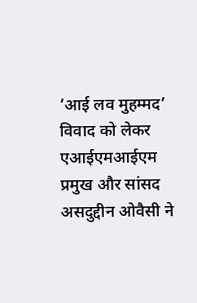‘आई लव मुहम्मद’ विवाद को लेकर एआईएमआईएम प्रमुख और सांसद असदुद्दीन ओवैसी ने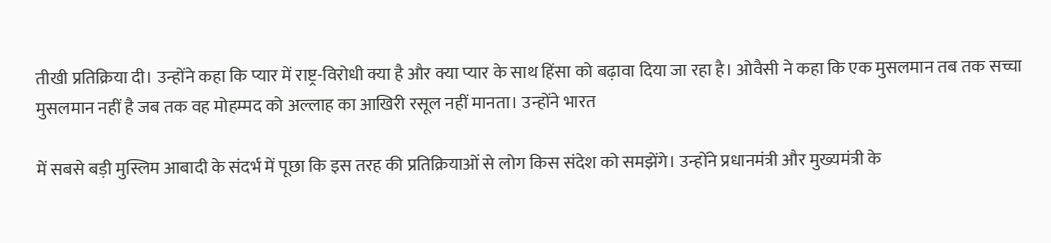तीखी प्रतिक्रिया दी। उन्होंने कहा कि प्यार में राष्ट्र-विरोधी क्या है और क्या प्यार के साथ हिंसा को बढ़ावा दिया जा रहा है। ओवैसी ने कहा कि एक मुसलमान तब तक सच्चा मुसलमान नहीं है जब तक वह मोहम्मद को अल्लाह का आखिरी रसूल नहीं मानता। उन्होंने भारत

में सबसे बड़ी मुस्लिम आबादी के संदर्भ में पूछा कि इस तरह की प्रतिक्रियाओं से लोग किस संदेश को समझेंगे। उन्होंने प्रधानमंत्री और मुख्यमंत्री के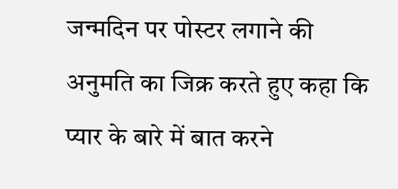जन्मदिन पर पोस्टर लगाने की अनुमति का जिक्र करते हुए कहा कि प्यार के बारे में बात करने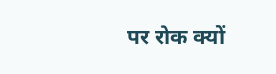पर रोक क्यों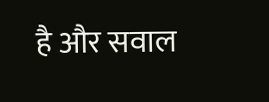है और सवाल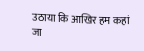उठाया कि आखिर हम कहां जा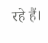रहे हैं।